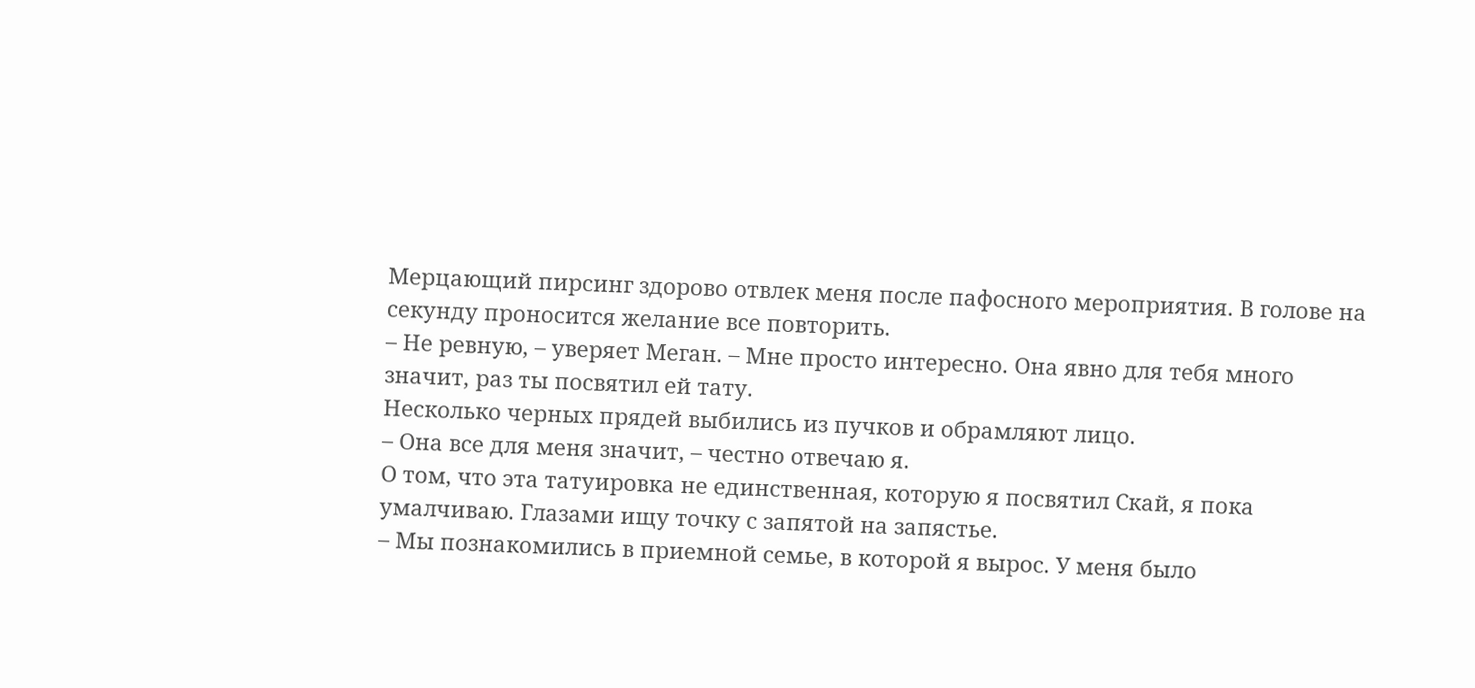Мерцающий пирсинг здорово отвлек меня после пафосного мероприятия. В голове на секунду проносится желание все повторить.
– Не ревную, – уверяет Меган. – Мне просто интересно. Она явно для тебя много значит, раз ты посвятил ей тату.
Несколько черных прядей выбились из пучков и обрамляют лицо.
– Она все для меня значит, – честно отвечаю я.
О том, что эта татуировка не единственная, которую я посвятил Скай, я пока умалчиваю. Глазами ищу точку с запятой на запястье.
– Мы познакомились в приемной семье, в которой я вырос. У меня было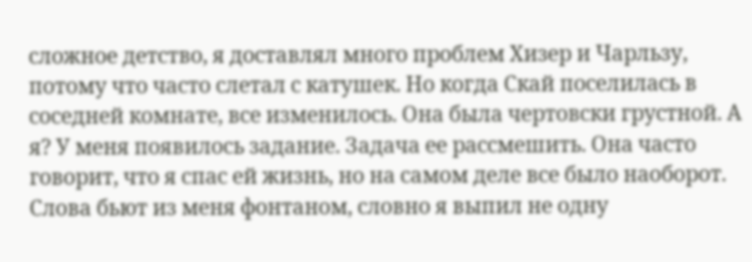сложное детство, я доставлял много проблем Хизер и Чарльзу, потому что часто слетал с катушек. Но когда Скай поселилась в соседней комнате, все изменилось. Она была чертовски грустной. А я? У меня появилось задание. Задача ее рассмешить. Она часто говорит, что я спас ей жизнь, но на самом деле все было наоборот.
Слова бьют из меня фонтаном, словно я выпил не одну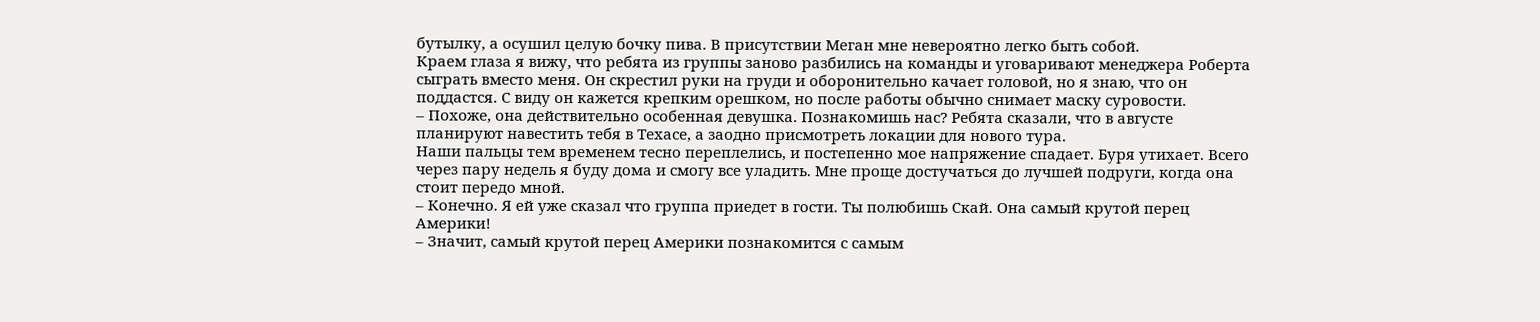бутылку, а осушил целую бочку пива. В присутствии Меган мне невероятно легко быть собой.
Краем глаза я вижу, что ребята из группы заново разбились на команды и уговаривают менеджера Роберта сыграть вместо меня. Он скрестил руки на груди и оборонительно качает головой, но я знаю, что он поддастся. С виду он кажется крепким орешком, но после работы обычно снимает маску суровости.
– Похоже, она действительно особенная девушка. Познакомишь нас? Ребята сказали, что в августе планируют навестить тебя в Техасе, а заодно присмотреть локации для нового тура.
Наши пальцы тем временем тесно переплелись, и постепенно мое напряжение спадает. Буря утихает. Всего через пару недель я буду дома и смогу все уладить. Мне проще достучаться до лучшей подруги, когда она стоит передо мной.
– Конечно. Я ей уже сказал что группа приедет в гости. Ты полюбишь Скай. Она самый крутой перец Америки!
– Значит, самый крутой перец Америки познакомится с самым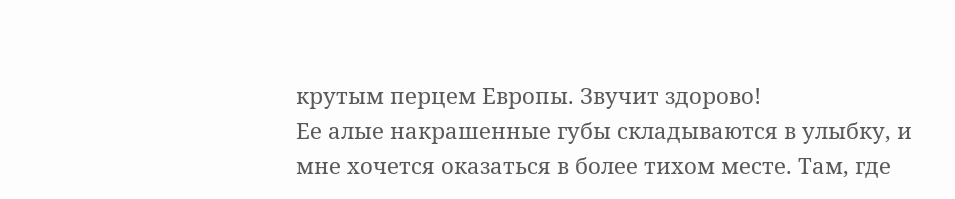крутым перцем Европы. Звучит здорово!
Ее алые накрашенные губы складываются в улыбку, и мне хочется оказаться в более тихом месте. Там, где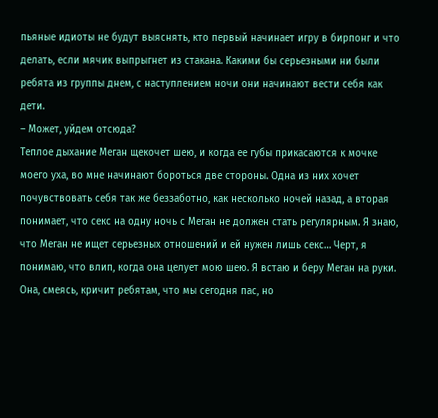пьяные идиоты не будут выяснять, кто первый начинает игру в бирпонг и что делать, если мячик выпрыгнет из стакана. Какими бы серьезными ни были ребята из группы днем, с наступлением ночи они начинают вести себя как дети.
– Может, уйдем отсюда?
Теплое дыхание Меган щекочет шею, и когда ее губы прикасаются к мочке моего уха, во мне начинают бороться две стороны. Одна из них хочет почувствовать себя так же беззаботно, как несколько ночей назад, а вторая понимает, что секс на одну ночь с Меган не должен стать регулярным. Я знаю, что Меган не ищет серьезных отношений и ей нужен лишь секс… Черт, я понимаю, что влип, когда она целует мою шею. Я встаю и беру Меган на руки. Она, смеясь, кричит ребятам, что мы сегодня пас, но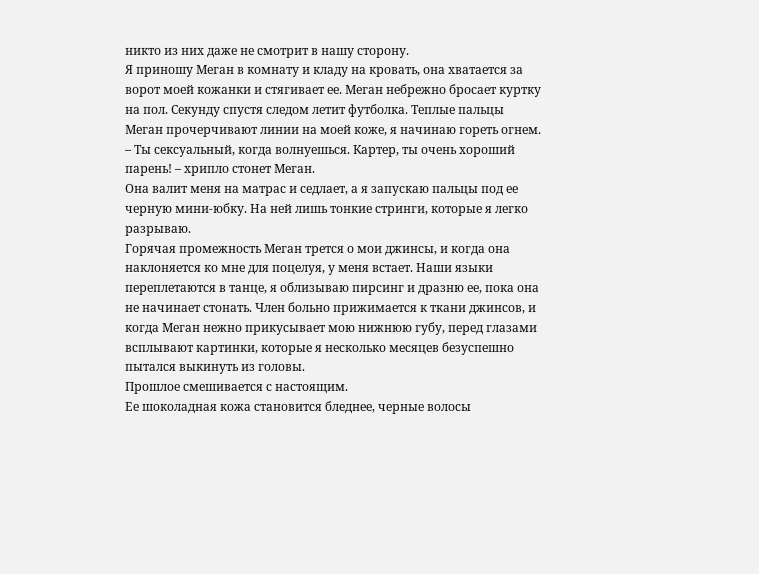никто из них даже не смотрит в нашу сторону.
Я приношу Меган в комнату и кладу на кровать, она хватается за ворот моей кожанки и стягивает ее. Меган небрежно бросает куртку на пол. Секунду спустя следом летит футболка. Теплые пальцы Меган прочерчивают линии на моей коже, я начинаю гореть огнем.
– Ты сексуальный, когда волнуешься. Картер, ты очень хороший парень! – хрипло стонет Меган.
Она валит меня на матрас и седлает, а я запускаю пальцы под ее черную мини-юбку. На ней лишь тонкие стринги, которые я легко разрываю.
Горячая промежность Меган трется о мои джинсы, и когда она наклоняется ко мне для поцелуя, у меня встает. Наши языки переплетаются в танце, я облизываю пирсинг и дразню ее, пока она не начинает стонать. Член больно прижимается к ткани джинсов, и когда Меган нежно прикусывает мою нижнюю губу, перед глазами всплывают картинки, которые я несколько месяцев безуспешно пытался выкинуть из головы.
Прошлое смешивается с настоящим.
Ее шоколадная кожа становится бледнее, черные волосы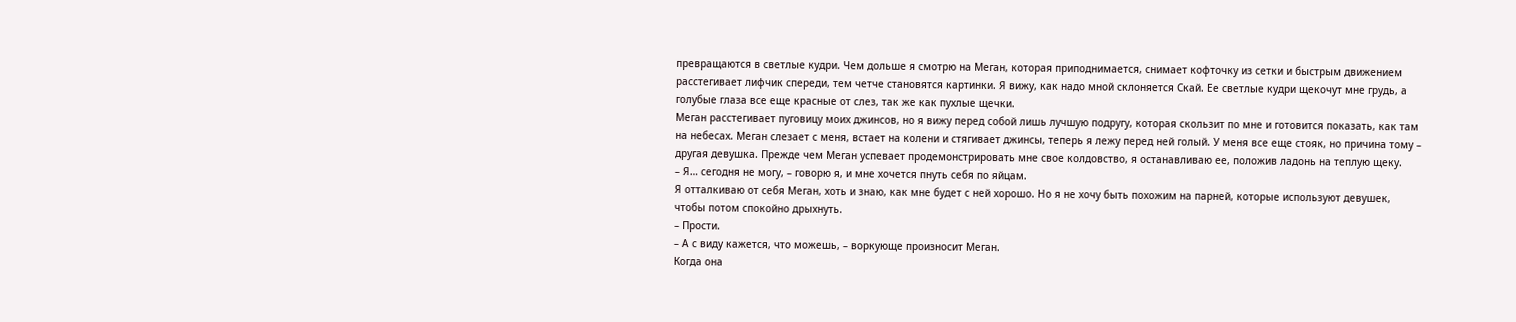превращаются в светлые кудри. Чем дольше я смотрю на Меган, которая приподнимается, снимает кофточку из сетки и быстрым движением расстегивает лифчик спереди, тем четче становятся картинки. Я вижу, как надо мной склоняется Скай. Ее светлые кудри щекочут мне грудь, а голубые глаза все еще красные от слез, так же как пухлые щечки.
Меган расстегивает пуговицу моих джинсов, но я вижу перед собой лишь лучшую подругу, которая скользит по мне и готовится показать, как там на небесах. Меган слезает с меня, встает на колени и стягивает джинсы, теперь я лежу перед ней голый. У меня все еще стояк, но причина тому – другая девушка. Прежде чем Меган успевает продемонстрировать мне свое колдовство, я останавливаю ее, положив ладонь на теплую щеку.
– Я… сегодня не могу, – говорю я, и мне хочется пнуть себя по яйцам.
Я отталкиваю от себя Меган, хоть и знаю, как мне будет с ней хорошо. Но я не хочу быть похожим на парней, которые используют девушек, чтобы потом спокойно дрыхнуть.
– Прости.
– А с виду кажется, что можешь, – воркующе произносит Меган.
Когда она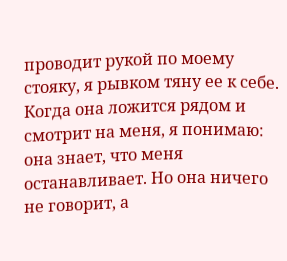проводит рукой по моему стояку, я рывком тяну ее к себе. Когда она ложится рядом и смотрит на меня, я понимаю: она знает, что меня останавливает. Но она ничего не говорит, а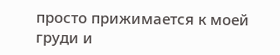просто прижимается к моей груди и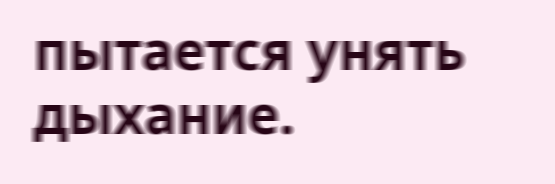пытается унять дыхание.